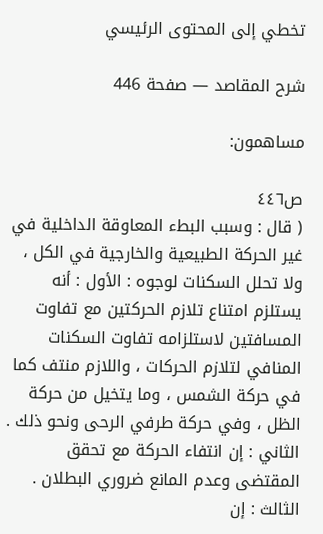تخطي إلى المحتوى الرئيسي

شرح المقاصد — صفحة 446

مساهمون:

ص٤٤٦
( قال : وسبب البطء المعاوقة الداخلية في غير الحركة الطبيعية والخارجية في الكل ، ولا تحلل السكنات لوجوه : الأول : أنه يستلزم امتناع تلازم الحركتين مع تفاوت المسافتين لاستلزامه تفاوت السكنات المنافي لتلازم الحركات ، واللازم منتف كما في حركة الشمس ، وما يتخيل من حركة الظل ، وفي حركة طرفي الرحى ونحو ذلك . الثاني : إن انتفاء الحركة مع تحقق المقتضى وعدم المانع ضروري البطلان . الثالث : إن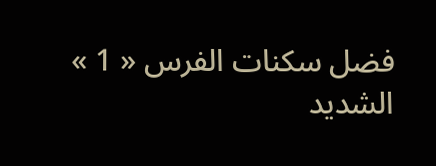فضل سكنات الفرس « 1 » الشديد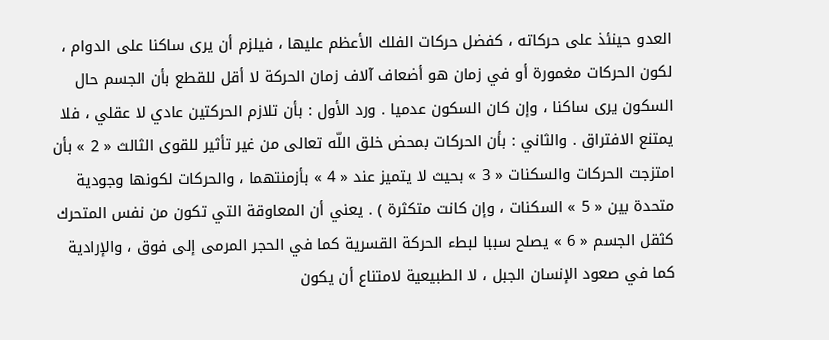العدو حينئذ على حركاته ، كفضل حركات الفلك الأعظم عليها ، فيلزم أن يرى ساكنا على الدوام ، لكون الحركات مغمورة أو في زمان هو أضعاف آلاف زمان الحركة لا أقل للقطع بأن الجسم حال السكون يرى ساكنا ، وإن كان السكون عدميا . ورد الأول : بأن تلازم الحركتين عادي لا عقلي ، فلا يمتنع الافتراق . والثاني : بأن الحركات بمحض خلق اللّه تعالى من غير تأثير للقوى الثالث « 2 » بأن امتزجت الحركات والسكنات « 3 » بحيث لا يتميز عند « 4 » بأزمنتهما ، والحركات لكونها وجودية متحدة بين « 5 » السكنات ، وإن كانت متكثرة ) . يعني أن المعاوقة التي تكون من نفس المتحرك كثقل الجسم « 6 » يصلح سببا لبطء الحركة القسرية كما في الحجر المرمى إلى فوق ، والإرادية كما في صعود الإنسان الجبل ، لا الطبيعية لامتناع أن يكون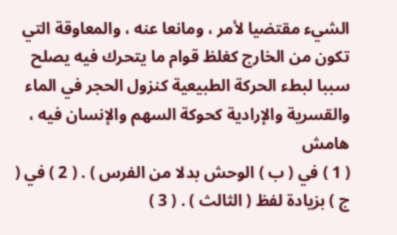الشيء مقتضيا لأمر ، ومانعا عنه ، والمعاوقة التي تكون من الخارج كغلظ قوام ما يتحرك فيه يصلح سببا لبطء الحركة الطبيعية كنزول الحجر في الماء والقسرية والإرادية كحوكة السهم والإنسان فيه ،
هامش
( 1 ) في ( ب ) الوحش بدلا من الفرس ) . ( 2 ) في ( ج ) بزيادة لفظ ( الثالث ) . ( 3 )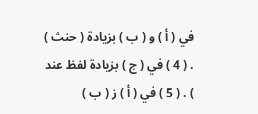في ( أ ) و ( ب ) بزيادة ( حنث ) . ( 4 ) في ( ج ) بزيادة لفظ عند ) . ( 5 ) في ( أ ) ز ( ب )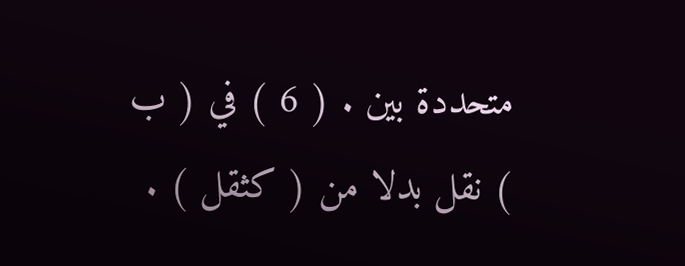متحددة بين . ( 6 ) في ( ب ) نقل بدلا من ( كثقل ) .